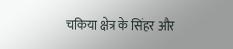चकिया क्षेत्र के सिंहर और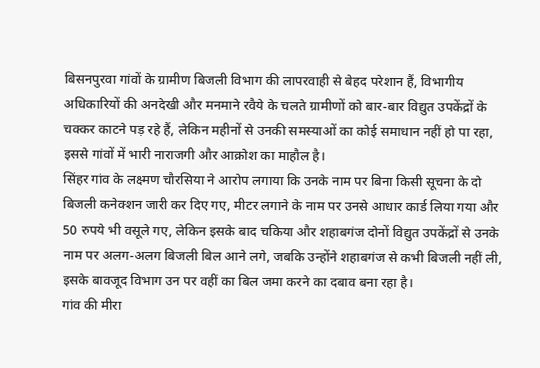बिसनपुरवा गांवों के ग्रामीण बिजली विभाग की लापरवाही से बेहद परेशान हैं, विभागीय अधिकारियों की अनदेखी और मनमाने रवैये के चलते ग्रामीणों को बार-बार विद्युत उपकेंद्रों के चक्कर काटने पड़ रहे हैं, लेकिन महीनों से उनकी समस्याओं का कोई समाधान नहीं हो पा रहा, इससे गांवों में भारी नाराजगी और आक्रोश का माहौल है।
सिंहर गांव के लक्ष्मण चौरसिया ने आरोप लगाया कि उनके नाम पर बिना किसी सूचना के दो बिजली कनेक्शन जारी कर दिए गए, मीटर लगाने के नाम पर उनसे आधार कार्ड लिया गया और 50 रुपये भी वसूले गए, लेकिन इसके बाद चकिया और शहाबगंज दोनों विद्युत उपकेंद्रों से उनके नाम पर अलग-अलग बिजली बिल आने लगे, जबकि उन्होंने शहाबगंज से कभी बिजली नहीं ली, इसके बावजूद विभाग उन पर वहीं का बिल जमा करने का दबाव बना रहा है।
गांव की मीरा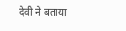देवी ने बताया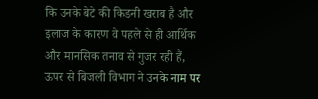कि उनके बेटे की किडनी खराब है और इलाज के कारण वे पहले से ही आर्थिक और मानसिक तनाव से गुजर रही हैं, ऊपर से बिजली विभाग ने उनके नाम पर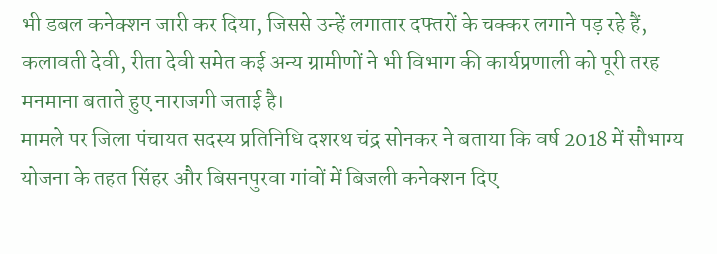भी डबल कनेक्शन जारी कर दिया, जिससे उन्हें लगातार दफ्तरों के चक्कर लगाने पड़ रहे हैं, कलावती देवी, रीता देवी समेत कई अन्य ग्रामीणों ने भी विभाग की कार्यप्रणाली को पूरी तरह मनमाना बताते हुए नाराजगी जताई है।
मामले पर जिला पंचायत सदस्य प्रतिनिधि दशरथ चंद्र सोनकर ने बताया कि वर्ष 2018 में सौभाग्य योजना के तहत सिंहर और बिसनपुरवा गांवों में बिजली कनेक्शन दिए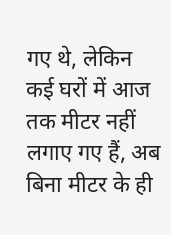गए थे, लेकिन कई घरों में आज तक मीटर नहीं लगाए गए हैं, अब बिना मीटर के ही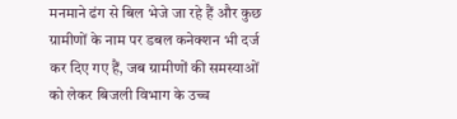मनमाने ढंग से बिल भेजे जा रहे हैं और कुछ ग्रामीणों के नाम पर डबल कनेक्शन भी दर्ज कर दिए गए हैं, जब ग्रामीणों की समस्याओं को लेकर बिजली विभाग के उच्च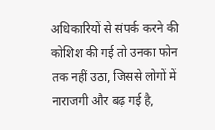अधिकारियों से संपर्क करने की कोशिश की गई तो उनका फोन तक नहीं उठा, जिससे लोगों में नाराजगी और बढ़ गई है,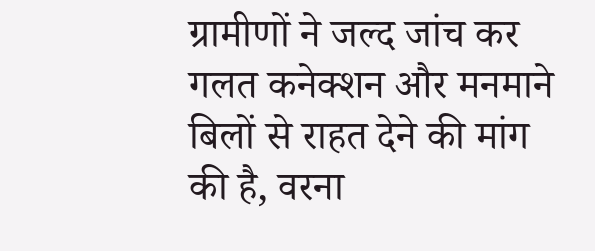ग्रामीणों ने जल्द जांच कर गलत कनेक्शन और मनमाने बिलों से राहत देने की मांग की है, वरना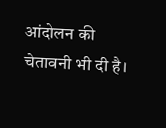आंदोलन की चेतावनी भी दी है।